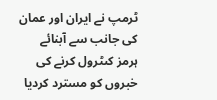ٹرمپ نے ایران اور عمان کی جانب سے آبنائے ہرمز کںٹرول کرنے کی خبروں کو مسترد کردیا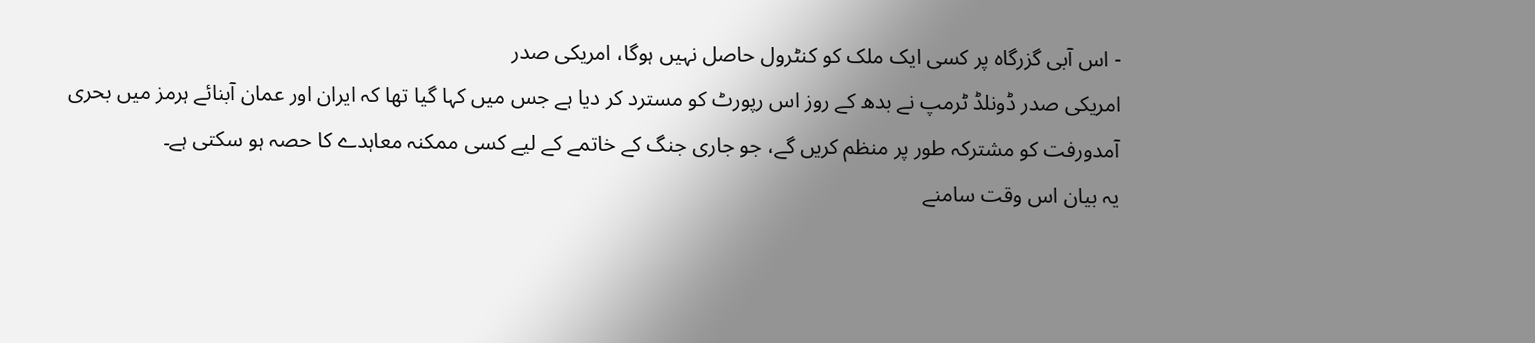- اس آبی گزرگاہ پر کسی ایک ملک کو کنٹرول حاصل نہیں ہوگا، امریکی صدر
امریکی صدر ڈونلڈ ٹرمپ نے بدھ کے روز اس رپورٹ کو مسترد کر دیا ہے جس میں کہا گیا تھا کہ ایران اور عمان آبنائے ہرمز میں بحری آمدورفت کو مشترکہ طور پر منظم کریں گے، جو جاری جنگ کے خاتمے کے لیے کسی ممکنہ معاہدے کا حصہ ہو سکتی ہے۔
یہ بیان اس وقت سامنے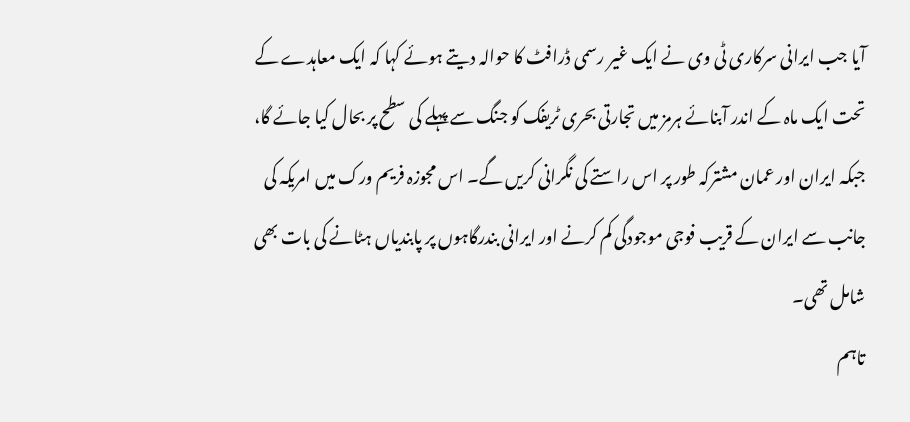آیا جب ایرانی سرکاری ٹی وی نے ایک غیر رسمی ڈرافٹ کا حوالہ دیتے ہوئے کہا کہ ایک معاہدے کے تحت ایک ماہ کے اندر آبنائے ہرمز میں تجارتی بحری ٹریفک کو جنگ سے پہلے کی سطح پر بحال کیا جائے گا، جبکہ ایران اور عمان مشترکہ طور پر اس راستے کی نگرانی کریں گے۔ اس مجوزہ فریم ورک میں امریکہ کی جانب سے ایران کے قریب فوجی موجودگی کم کرنے اور ایرانی بندرگاہوں پر پابندیاں ہٹانے کی بات بھی شامل تھی۔
تاہم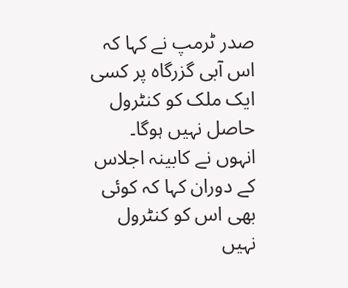صدر ٹرمپ نے کہا کہ اس آبی گزرگاہ پر کسی ایک ملک کو کنٹرول حاصل نہیں ہوگا۔ انہوں نے کابینہ اجلاس کے دوران کہا کہ کوئی بھی اس کو کنٹرول نہیں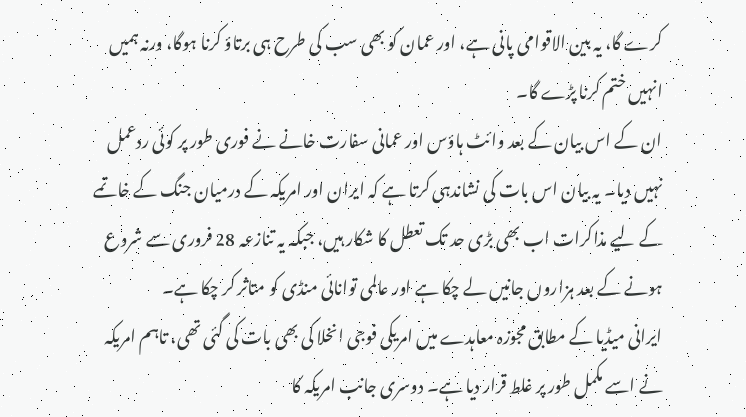کرے گا، یہ بین الاقوامی پانی ہے، اور عمان کو بھی سب کی طرح ہی برتاؤ کرنا ہوگا، ورنہ ہمیں انہیں ختم کرنا پڑے گا۔
ان کے اس بیان کے بعد وائٹ ہاؤس اور عمانی سفارت خانے نے فوری طور پر کوئی ردعمل نہیں دیا۔ یہ بیان اس بات کی نشاندہی کرتا ہے کہ ایران اور امریکہ کے درمیان جنگ کے خاتمے کے لیے مذاکرات اب بھی بڑی حد تک تعطل کا شکار ہیں، جبکہ یہ تنازعہ 28 فروری سے شروع ہونے کے بعد ہزاروں جانیں لے چکا ہے اور عالمی توانائی منڈی کو متاثر کر چکا ہے۔
ایرانی میڈیا کے مطابق مجوزہ معاہدے میں امریکی فوجی انخلا کی بھی بات کی گئی تھی، تاہم امریکہ نے اسے مکمل طور پر غلط قرار دیا ہے۔ دوسری جانب امریکہ کا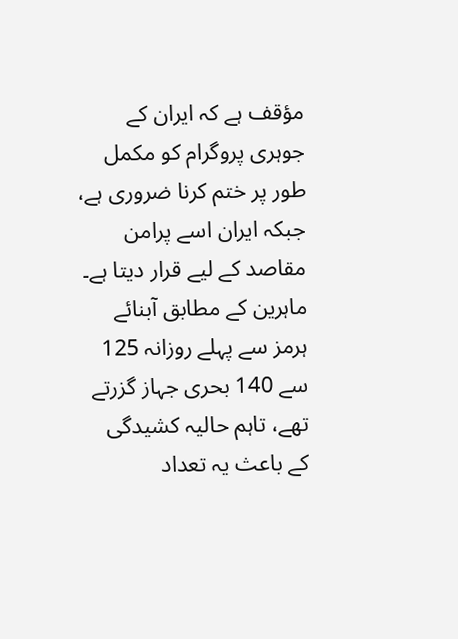مؤقف ہے کہ ایران کے جوہری پروگرام کو مکمل طور پر ختم کرنا ضروری ہے، جبکہ ایران اسے پرامن مقاصد کے لیے قرار دیتا ہے۔
ماہرین کے مطابق آبنائے ہرمز سے پہلے روزانہ 125 سے 140 بحری جہاز گزرتے تھے، تاہم حالیہ کشیدگی کے باعث یہ تعداد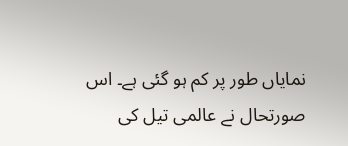نمایاں طور پر کم ہو گئی ہے۔ اس صورتحال نے عالمی تیل کی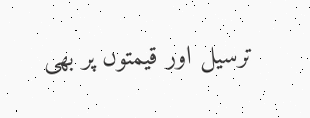ترسیل اور قیمتوں پر بھی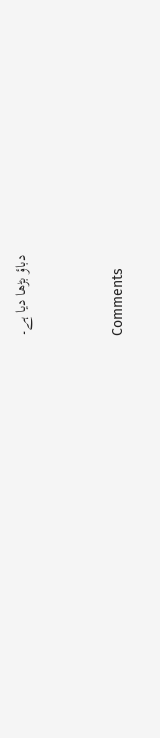دباؤ بڑھا دیا ہے۔


Comments